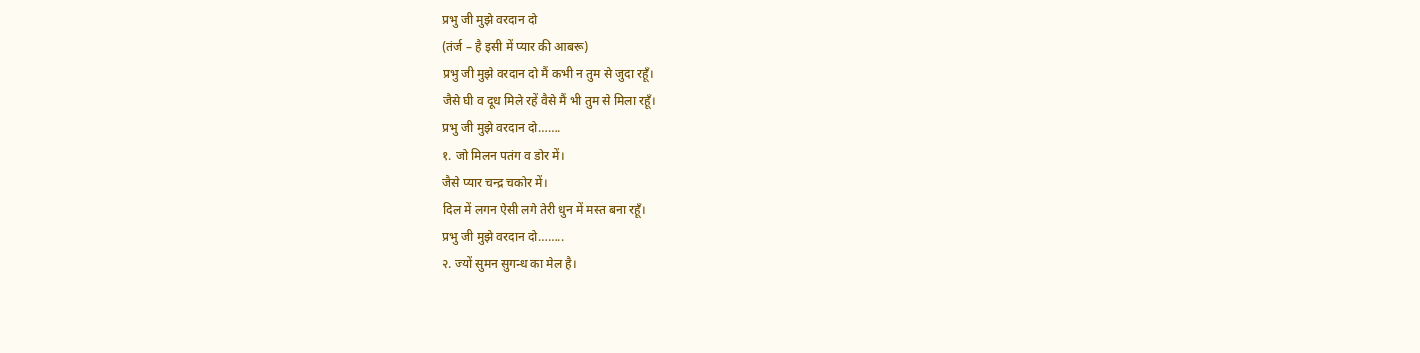प्रभु जी मुझे वरदान दो
(तंर्ज – है इसी में प्यार की आबरू)
प्रभु जी मुझे वरदान दो मैं कभी न तुम से जुदा रहूँ।
जैसे घी व दूध मिले रहें वैसे मैं भी तुम से मिला रहूँ।
प्रभु जी मुझे वरदान दो…….
१. जो मिलन पतंग व डोर में।
जैसे प्यार चन्द्र चकोर में।
दिल में लगन ऐसी लगे तेरी धुन में मस्त बना रहूँ।
प्रभु जी मुझे वरदान दो……..
२. ज्यों सुमन सुगन्ध का मेल है।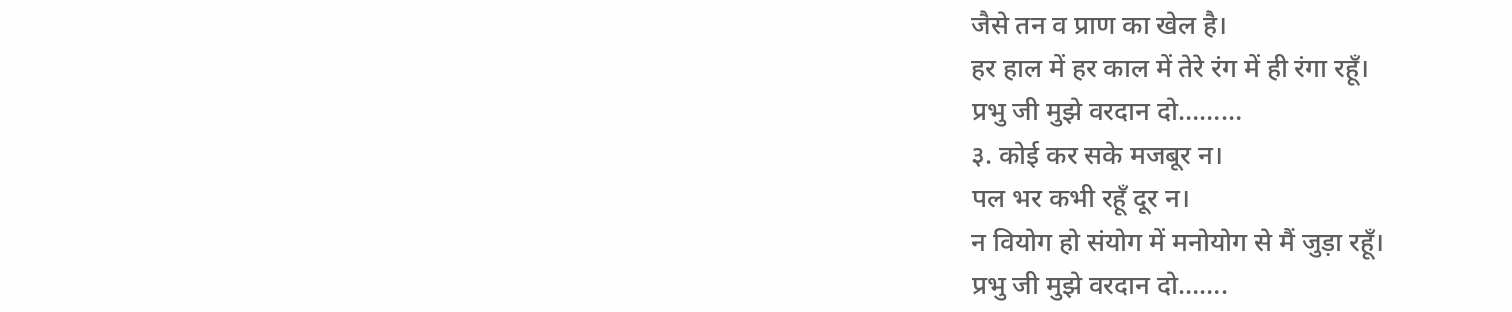जैसे तन व प्राण का खेल है।
हर हाल में हर काल में तेरे रंग में ही रंगा रहूँ।
प्रभु जी मुझे वरदान दो………
३. कोई कर सके मजबूर न।
पल भर कभी रहूँ दूर न।
न वियोग हो संयोग में मनोयोग से मैं जुड़ा रहूँ।
प्रभु जी मुझे वरदान दो…….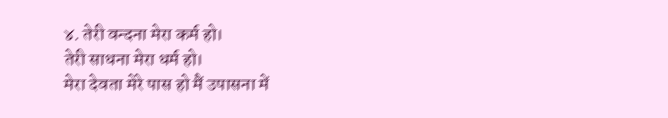४. तेरी वन्दना मेरा कर्म हो।
तेरी साधना मेरा धर्म हो।
मेरा देवता मेरे पास हो मैं उपासना में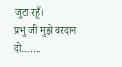जुटा रहूँ।
प्रभु जी मुझे वरदान दो…….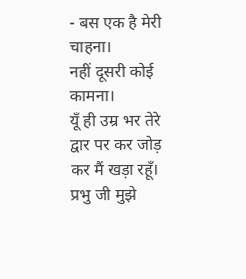- बस एक है मेरी चाहना।
नहीं दूसरी कोई कामना।
यूँ ही उम्र भर तेरे द्वार पर कर जोड़ कर मैं खड़ा रहूँ।
प्रभु जी मुझे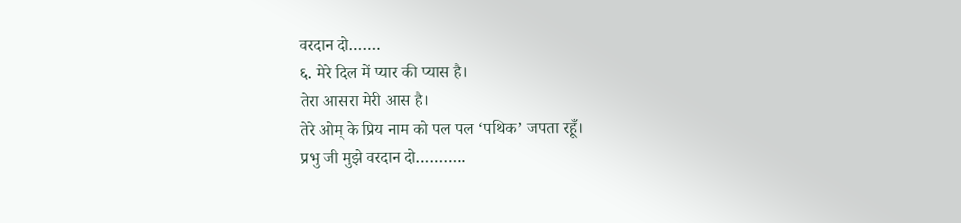वरदान दो…….
६. मेरे दिल में प्यार की प्यास है।
तेरा आसरा मेरी आस है।
तेरे ओम् के प्रिय नाम को पल पल ‘पथिक’ जपता रहूँ।
प्रभु जी मुझे वरदान दो………..